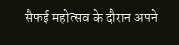सैफई महोत्सव के दौरान अपने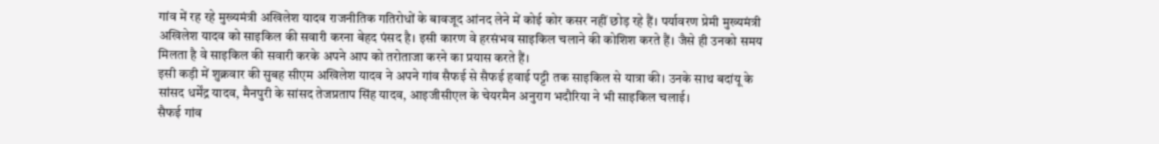गांव में रह रहे मुख्यमंत्री अखिलेश यादव राजनीतिक गतिरोधों के बावजूद आंनद लेने में कोई कोर कसर नहीं छोड़ रहे हैं। पर्यावरण प्रेमी मुख्यमंत्री अखिलेश यादव को साइकिल की सवारी करना बेहद पंसद है। इसी कारण वे हरसंभव साइकिल चलाने की कोशिश करते हैं। जैसे ही उनको समय मिलता है वे साइकिल की सवारी करके अपने आप को तरोताजा करने का प्रयास करते हैं।
इसी कड़ी में शुक्रवार की सुबह सीएम अखिलेश यादव ने अपने गांव सैफई से सैफई हवाई पट्टी तक साइकिल से यात्रा की। उनके साथ बदांयू के सांसद धर्मेंद्र यादव, मैनपुरी के सांसद तेजप्रताप सिंह यादव, आइजीसीएल के चेयरमैन अनुराग भदौरिया ने भी साइकिल चलाई।
सैफई गांव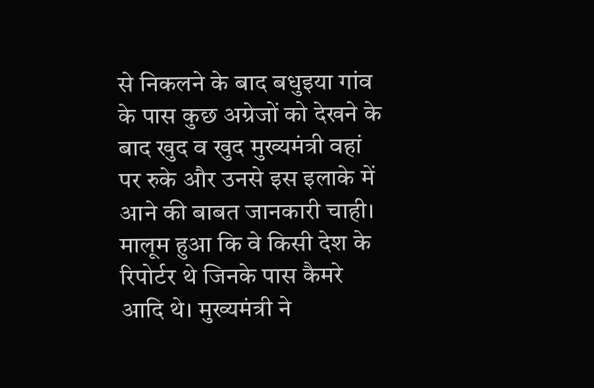से निकलने के बाद बधुइया गांव के पास कुछ अग्रेजों को देखने के बाद खुद व खुद मुख्यमंत्री वहां पर रुके और उनसे इस इलाके में आने की बाबत जानकारी चाही। मालूम हुआ कि वे किसी देश के रिपोर्टर थे जिनके पास कैमरे आदि थे। मुख्यमंत्री ने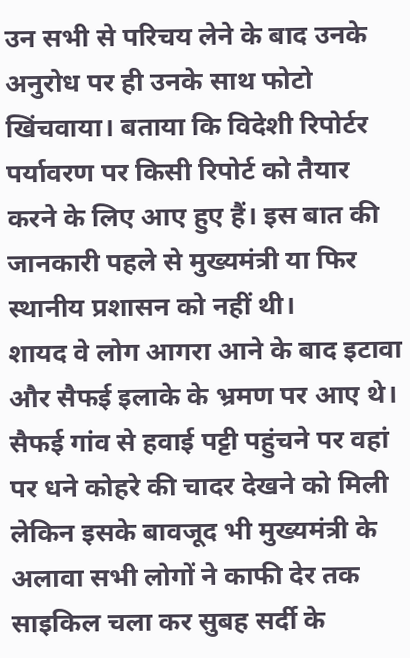उन सभी से परिचय लेने के बाद उनके अनुरोध पर ही उनके साथ फोटो खिंचवाया। बताया कि विदेशी रिपोर्टर पर्यावरण पर किसी रिपोर्ट को तैयार करने के लिए आए हुए हैं। इस बात की जानकारी पहले से मुख्यमंत्री या फिर स्थानीय प्रशासन को नहीं थी।
शायद वे लोग आगरा आने के बाद इटावा और सैफई इलाके के भ्रमण पर आए थे। सैफई गांव से हवाई पट्टी पहुंचने पर वहां पर धने कोहरे की चादर देखने को मिली लेकिन इसके बावजूद भी मुख्यमंत्री के अलावा सभी लोगों ने काफी देर तक साइकिल चला कर सुबह सर्दी के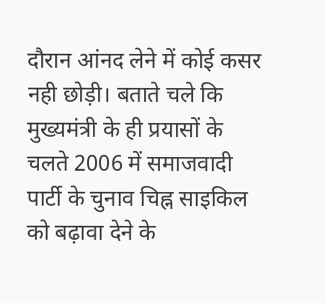दौरान आंनद लेने में कोई कसर नही छोड़ी। बताते चले कि मुख्यमंत्री के ही प्रयासों के चलते 2006 में समाजवादी पार्टी के चुनाव चिह्न साइकिल को बढ़ावा देने के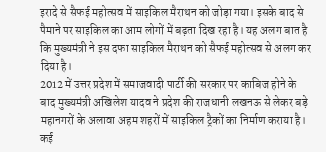इरादे से सैफई महोत्सव में साइकिल मैराथन को जोड़ा गया। इसके बाद से पैमाने पर साइकिल का आम लोगों में बढ़ता दिख रहा है। यह अलग बात है कि मुख्यमंत्री ने इस दफा साइकिल मैराथन को सैफई महोत्सव से अलग कर दिया है।
2012 में उत्तर प्रदेश में समाजवादी पार्टी की सरकार पर काबिज होने के बाद मुख्यमंत्री अखिलेश यादव ने प्रदेश की राजधानी लखनऊ से लेकर बड़े महानगरों के अलावा अहम शहरों में साइकिल ट्रैकों का निर्माण कराया है। कई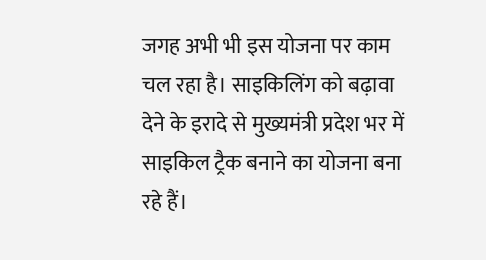जगह अभी भी इस योजना पर काम चल रहा है। साइकिलिंग को बढ़ावा देने के इरादे से मुख्यमंत्री प्रदेश भर में साइकिल ट्रैक बनाने का योजना बना रहे हैं।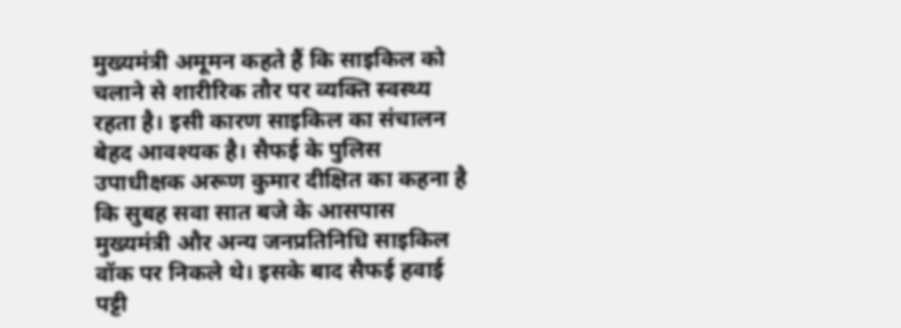मुख्यमंत्री अमूमन कहते हैं कि साइकिल को चलाने से शारीरिक तौर पर व्यक्ति स्वस्थ्य रहता है। इसी कारण साइकिल का संचालन बेहद आवश्यक है। सैफई के पुलिस उपाधीक्षक अरूण कुमार दीक्षित का कहना है कि सुबह सवा सात बजे के आसपास मुख्यमंत्री और अन्य जनप्रतिनिधि साइकिल वॉक पर निकले थे। इसके बाद सैफई हवाई पट्टी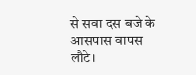से सवा दस बजे के आसपास वापस लौटे।